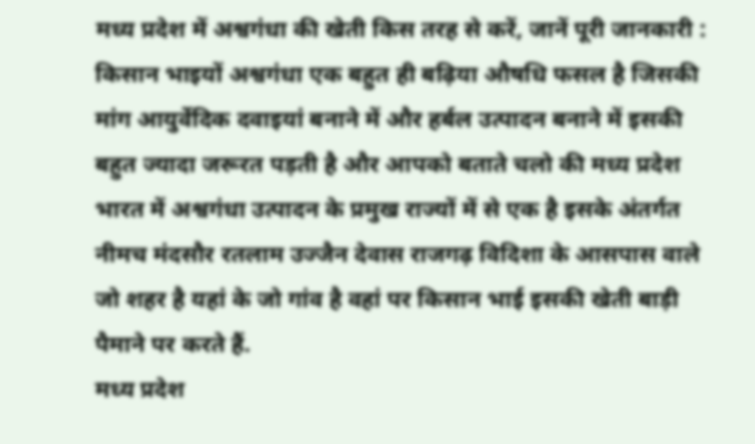मध्य प्रदेश में अश्वगंधा की खेती किस तरह से करें, जानें पूरी जानकारी : किसान भाइयों अश्वगंधा एक बहुत ही बढ़िया औषधि फसल है जिसकी मांग आयुर्वेदिक दवाइयां बनाने में और हर्बल उत्पादन बनाने में इसकी बहुत ज्यादा जरूरत पड़ती है और आपको बताते चलो की मध्य प्रदेश भारत में अश्वगंधा उत्पादन के प्रमुख राज्यों में से एक है इसके अंतर्गत नीमच मंदसौर रतलाम उज्जैन देवास राजगढ़ विदिशा के आसपास वाले जो शहर है यहां के जो गांव है वहां पर किसान भाई इसकी खेती बाड़ी पैमाने पर करते हैं.
मध्य प्रदेश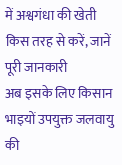में अश्वगंधा की खेती किस तरह से करें, जानें पूरी जानकारी
अब इसके लिए किसान भाइयों उपयुक्त जलवायु की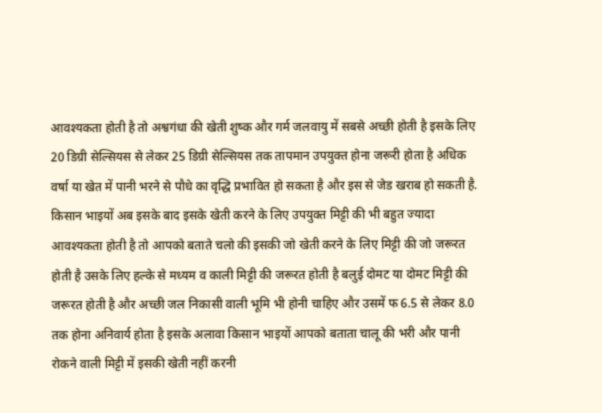आवश्यकता होती है तो अश्वगंधा की खेती शुष्क और गर्म जलवायु में सबसे अच्छी होती है इसके लिए 20 डिग्री सेल्सियस से लेकर 25 डिग्री सेल्सियस तक तापमान उपयुक्त होना जरूरी होता है अधिक वर्षा या खेत में पानी भरने से पौधे का वृद्धि प्रभावित हो सकता है और इस से जेड खराब हो सकती है.
किसान भाइयों अब इसके बाद इसके खेती करने के लिए उपयुक्त मिट्टी की भी बहुत ज्यादा आवश्यकता होती है तो आपको बताते चलो की इसकी जो खेती करने के लिए मिट्टी की जो जरूरत होती है उसके लिए हल्के से मध्यम व काली मिट्टी की जरूरत होती है बलुई दोमट या दोमट मिट्टी की जरूरत होती है और अच्छी जल निकासी वाली भूमि भी होनी चाहिए और उसमें फ 6.5 से लेकर 8.0 तक होना अनिवार्य होता है इसके अलावा किसान भाइयों आपको बताता चालू की भरी और पानी रोकने वाली मिट्टी में इसकी खेती नहीं करनी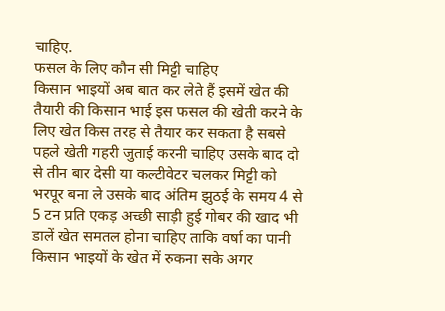चाहिए.
फसल के लिए कौन सी मिट्टी चाहिए
किसान भाइयों अब बात कर लेते हैं इसमें खेत की तैयारी की किसान भाई इस फसल की खेती करने के लिए खेत किस तरह से तैयार कर सकता है सबसे पहले खेती गहरी जुताई करनी चाहिए उसके बाद दो से तीन बार देसी या कल्टीवेटर चलकर मिट्टी को भरपूर बना ले उसके बाद अंतिम झुठई के समय 4 से 5 टन प्रति एकड़ अच्छी साड़ी हुई गोबर की खाद भी डालें खेत समतल होना चाहिए ताकि वर्षा का पानी किसान भाइयों के खेत में रुकना सके अगर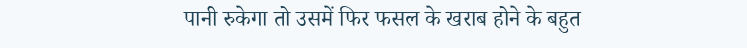पानी रुकेगा तो उसमें फिर फसल के खराब होने के बहुत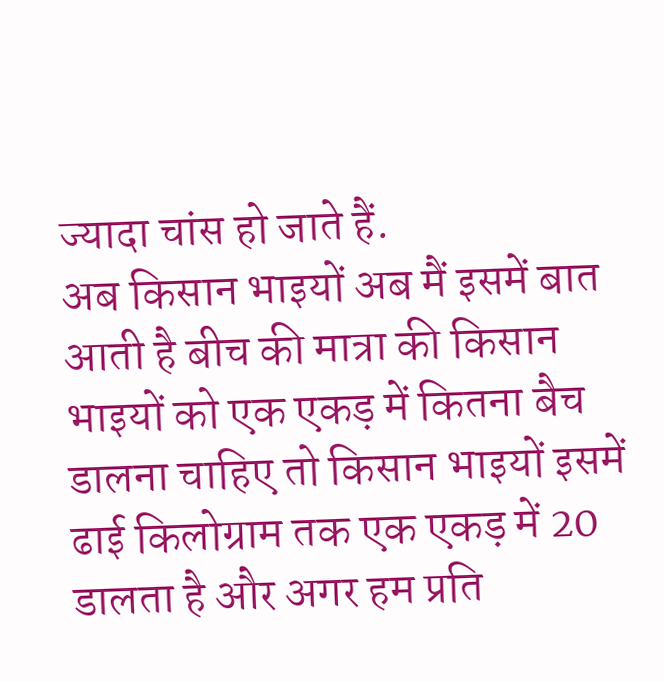ज्यादा चांस हो जाते हैं.
अब किसान भाइयों अब मैं इसमें बात आती है बीच की मात्रा की किसान भाइयों को एक एकड़ में कितना बैच डालना चाहिए तो किसान भाइयों इसमें ढाई किलोग्राम तक एक एकड़ में 20 डालता है और अगर हम प्रति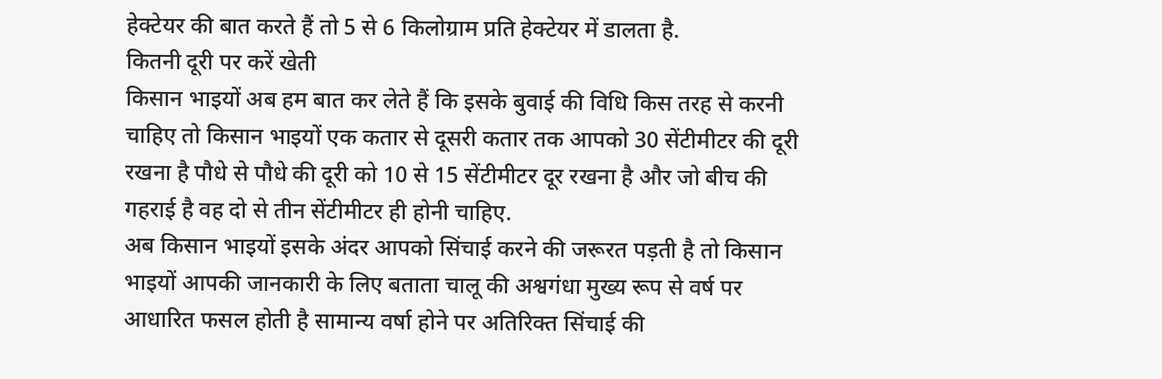हेक्टेयर की बात करते हैं तो 5 से 6 किलोग्राम प्रति हेक्टेयर में डालता है.
कितनी दूरी पर करें खेती
किसान भाइयों अब हम बात कर लेते हैं कि इसके बुवाई की विधि किस तरह से करनी चाहिए तो किसान भाइयों एक कतार से दूसरी कतार तक आपको 30 सेंटीमीटर की दूरी रखना है पौधे से पौधे की दूरी को 10 से 15 सेंटीमीटर दूर रखना है और जो बीच की गहराई है वह दो से तीन सेंटीमीटर ही होनी चाहिए.
अब किसान भाइयों इसके अंदर आपको सिंचाई करने की जरूरत पड़ती है तो किसान भाइयों आपकी जानकारी के लिए बताता चालू की अश्वगंधा मुख्य रूप से वर्ष पर आधारित फसल होती है सामान्य वर्षा होने पर अतिरिक्त सिंचाई की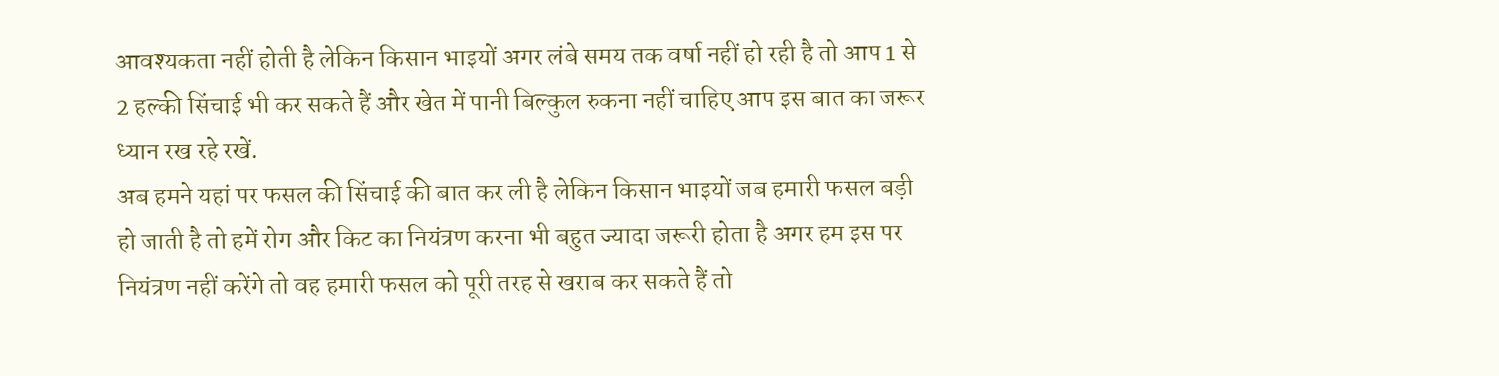आवश्यकता नहीं होती है लेकिन किसान भाइयों अगर लंबे समय तक वर्षा नहीं हो रही है तो आप 1 से 2 हल्की सिंचाई भी कर सकते हैं और खेत में पानी बिल्कुल रुकना नहीं चाहिए आप इस बात का जरूर ध्यान रख रहे रखें.
अब हमने यहां पर फसल की सिंचाई की बात कर ली है लेकिन किसान भाइयों जब हमारी फसल बड़ी हो जाती है तो हमें रोग और किट का नियंत्रण करना भी बहुत ज्यादा जरूरी होता है अगर हम इस पर नियंत्रण नहीं करेंगे तो वह हमारी फसल को पूरी तरह से खराब कर सकते हैं तो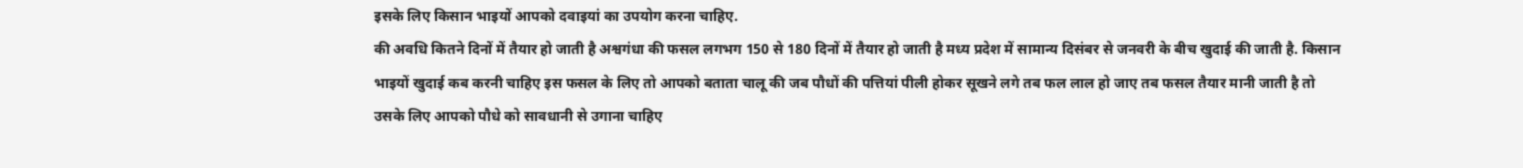इसके लिए किसान भाइयों आपको दवाइयां का उपयोग करना चाहिए.
की अवधि कितने दिनों में तैयार हो जाती है अश्वगंधा की फसल लगभग 150 से 180 दिनों में तैयार हो जाती है मध्य प्रदेश में सामान्य दिसंबर से जनवरी के बीच खुदाई की जाती है. किसान भाइयों खुदाई कब करनी चाहिए इस फसल के लिए तो आपको बताता चालू की जब पौधों की पत्तियां पीली होकर सूखने लगे तब फल लाल हो जाए तब फसल तैयार मानी जाती है तो उसके लिए आपको पौधे को सावधानी से उगाना चाहिए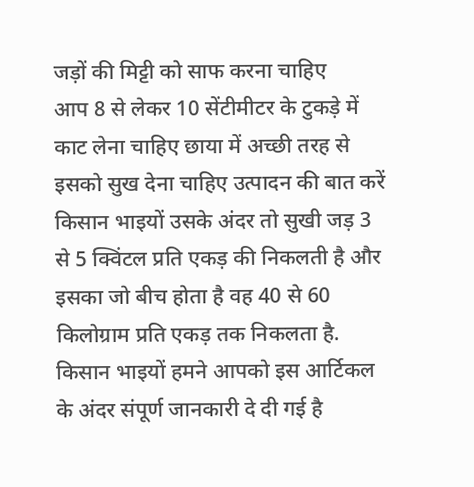जड़ों की मिट्टी को साफ करना चाहिए
आप 8 से लेकर 10 सेंटीमीटर के टुकड़े में काट लेना चाहिए छाया में अच्छी तरह से इसको सुख देना चाहिए उत्पादन की बात करें किसान भाइयों उसके अंदर तो सुखी जड़ 3 से 5 क्विंटल प्रति एकड़ की निकलती है और इसका जो बीच होता है वह 40 से 60 किलोग्राम प्रति एकड़ तक निकलता है.
किसान भाइयों हमने आपको इस आर्टिकल के अंदर संपूर्ण जानकारी दे दी गई है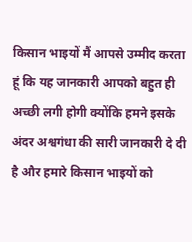किसान भाइयों मैं आपसे उम्मीद करता हूं कि यह जानकारी आपको बहुत ही अच्छी लगी होगी क्योंकि हमने इसके अंदर अश्वगंधा की सारी जानकारी दे दी है और हमारे किसान भाइयों को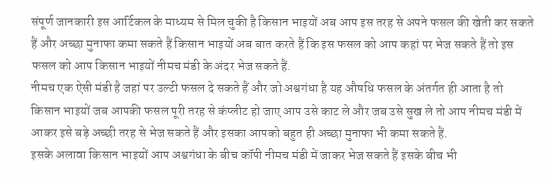संपूर्ण जानकारी इस आर्टिकल के माध्यम से मिल चुकी है किसान भाइयों अब आप इस तरह से अपने फसल की खेती कर सकते हैं और अच्छा मुनाफा कमा सकते हैं किसान भाइयों अब बात करते हैं कि इस फसल को आप कहां पर भेज सकते हैं तो इस फसल को आप किसान भाइयों नीमच मंडी के अंदर भेज सकते हैं.
नीमच एक ऐसी मंडी है जहां पर उल्टी फसल दे सकते हैं और जो अश्वगंधा है यह औषधि फसल के अंतर्गत ही आता है तो किसान भाइयों जब आपकी फसल पूरी तरह से कंप्लीट हो जाए आप उसे काट ले और जब उसे सुख ले तो आप नीमच मंडी में आकर इसे बड़े अच्छी तरह से भेज सकते हैं और इसका आपको बहुत ही अच्छा मुनाफा भी कमा सकते हैं.
इसके अलावा किसान भाइयों आप अश्वगंधा के बीच कॉपी नीमच मंडी में जाकर भेज सकते हैं इसके बीच भी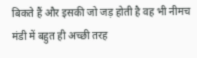बिकते हैं और इसकी जो जड़ होती है वह भी नीमच मंडी में बहुत ही अच्छी तरह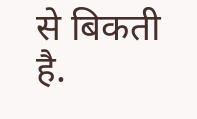से बिकती है.